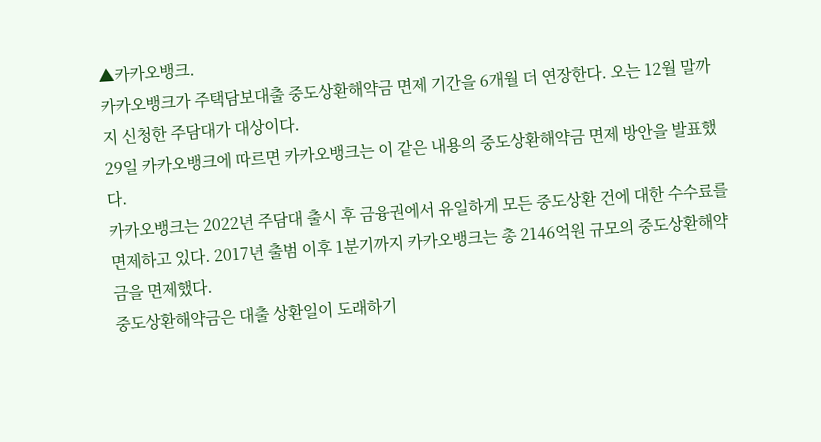▲카카오뱅크.
카카오뱅크가 주택담보대출 중도상환해약금 면제 기간을 6개월 더 연장한다. 오는 12월 말까지 신청한 주담대가 대상이다.
29일 카카오뱅크에 따르면 카카오뱅크는 이 같은 내용의 중도상환해약금 면제 방안을 발표했다.
카카오뱅크는 2022년 주담대 출시 후 금융권에서 유일하게 모든 중도상환 건에 대한 수수료를 면제하고 있다. 2017년 출범 이후 1분기까지 카카오뱅크는 총 2146억원 규모의 중도상환해약금을 면제했다.
중도상환해약금은 대출 상환일이 도래하기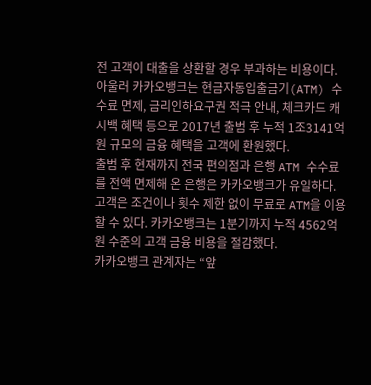전 고객이 대출을 상환할 경우 부과하는 비용이다.
아울러 카카오뱅크는 현금자동입출금기(ATM) 수수료 면제, 금리인하요구권 적극 안내, 체크카드 캐시백 혜택 등으로 2017년 출범 후 누적 1조3141억원 규모의 금융 혜택을 고객에 환원했다.
출범 후 현재까지 전국 편의점과 은행 ATM 수수료를 전액 면제해 온 은행은 카카오뱅크가 유일하다. 고객은 조건이나 횟수 제한 없이 무료로 ATM을 이용할 수 있다. 카카오뱅크는 1분기까지 누적 4562억원 수준의 고객 금융 비용을 절감했다.
카카오뱅크 관계자는 “앞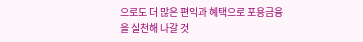으로도 더 많은 편익과 혜택으로 포용금융을 실천해 나갈 것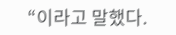“이라고 말했다.